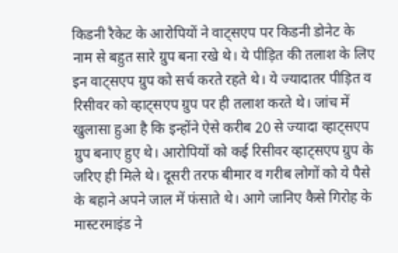किडनी रैकेट के आरोपियों ने वाट्सएप पर किडनी डोनेट के नाम से बहुत सारे ग्रुप बना रखे थे। ये पीड़ित की तलाश के लिए इन वाट्सएप ग्रुप को सर्च करते रहते थे। ये ज्यादातर पीड़ित व रिसीवर को व्हाट्सएप ग्रुप पर ही तलाश करते थे। जांच में खुलासा हुआ है कि इन्होंने ऐसे करीब 20 से ज्यादा व्हाट्सएप ग्रुप बनाए हुए थे। आरोपियों को कई रिसीवर व्हाट्सएप ग्रुप के जरिए ही मिले थे। दूसरी तरफ बीमार व गरीब लोगों को ये पैसे के बहाने अपने जाल में फंसाते थे। आगे जानिए कैसे गिरोह के मास्टरमाइंड ने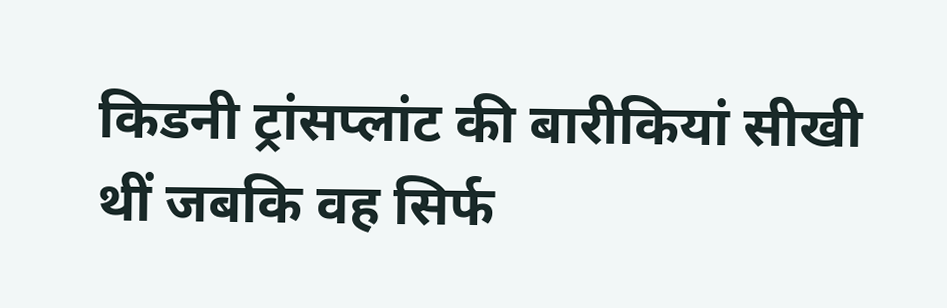किडनी ट्रांसप्लांट की बारीकियां सीखी थीं जबकि वह सिर्फ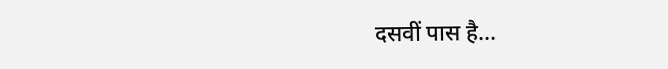दसवीं पास है...